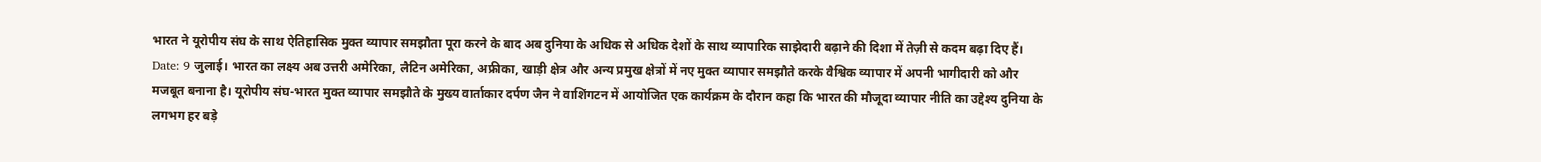भारत ने यूरोपीय संघ के साथ ऐतिहासिक मुक्त व्यापार समझौता पूरा करने के बाद अब दुनिया के अधिक से अधिक देशों के साथ व्यापारिक साझेदारी बढ़ाने की दिशा में तेज़ी से कदम बढ़ा दिए हैं। Date: 9 जुलाई। भारत का लक्ष्य अब उत्तरी अमेरिका, लैटिन अमेरिका, अफ्रीका, खाड़ी क्षेत्र और अन्य प्रमुख क्षेत्रों में नए मुक्त व्यापार समझौते करके वैश्विक व्यापार में अपनी भागीदारी को और मजबूत बनाना है। यूरोपीय संघ-भारत मुक्त व्यापार समझौते के मुख्य वार्ताकार दर्पण जैन ने वाशिंगटन में आयोजित एक कार्यक्रम के दौरान कहा कि भारत की मौजूदा व्यापार नीति का उद्देश्य दुनिया के लगभग हर बड़े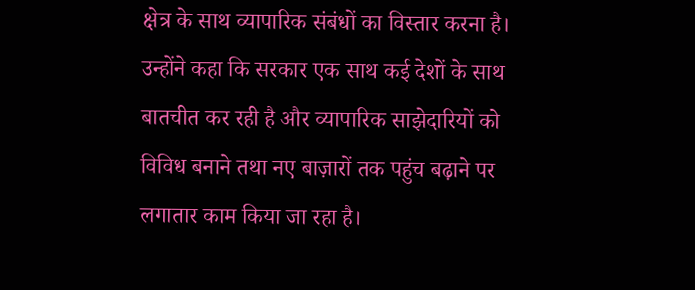क्षेत्र के साथ व्यापारिक संबंधों का विस्तार करना है। उन्होंने कहा कि सरकार एक साथ कई देशों के साथ बातचीत कर रही है और व्यापारिक साझेदारियों को विविध बनाने तथा नए बाज़ारों तक पहुंच बढ़ाने पर लगातार काम किया जा रहा है।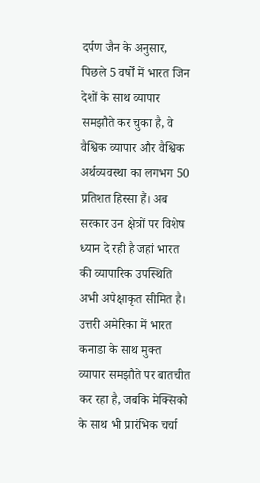दर्पण जैन के अनुसार, पिछले 5 वर्षों में भारत जिन देशों के साथ व्यापार समझौते कर चुका है, वे वैश्विक व्यापार और वैश्विक अर्थव्यवस्था का लगभग 50 प्रतिशत हिस्सा हैं। अब सरकार उन क्षेत्रों पर विशेष ध्यान दे रही है जहां भारत की व्यापारिक उपस्थिति अभी अपेक्षाकृत सीमित है। उत्तरी अमेरिका में भारत कनाडा के साथ मुक्त व्यापार समझौते पर बातचीत कर रहा है, जबकि मेक्सिको के साथ भी प्रारंभिक चर्चा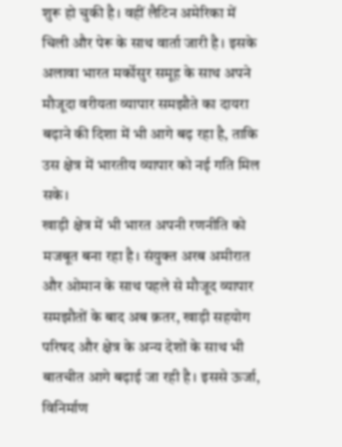शुरू हो चुकी है। वहीं लैटिन अमेरिका में चिली और पेरू के साथ वार्ता जारी है। इसके अलावा भारत मर्कोसुर समूह के साथ अपने मौजूदा वरीयता व्यापार समझौते का दायरा बढ़ाने की दिशा में भी आगे बढ़ रहा है, ताकि उस क्षेत्र में भारतीय व्यापार को नई गति मिल सके।
खाड़ी क्षेत्र में भी भारत अपनी रणनीति को मजबूत बना रहा है। संयुक्त अरब अमीरात और ओमान के साथ पहले से मौजूद व्यापार समझौतों के बाद अब क़तर, खाड़ी सहयोग परिषद और क्षेत्र के अन्य देशों के साथ भी बातचीत आगे बढ़ाई जा रही है। इससे ऊर्जा, विनिर्माण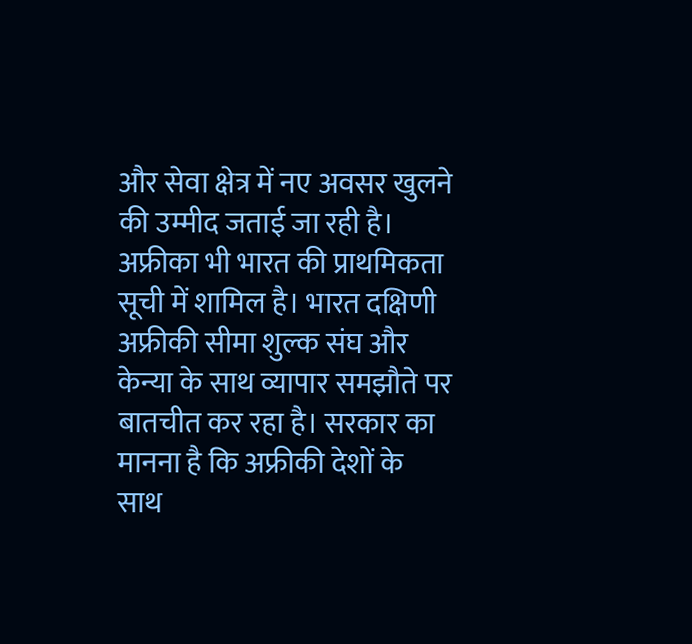और सेवा क्षेत्र में नए अवसर खुलने की उम्मीद जताई जा रही है। अफ्रीका भी भारत की प्राथमिकता सूची में शामिल है। भारत दक्षिणी अफ्रीकी सीमा शुल्क संघ और केन्या के साथ व्यापार समझौते पर बातचीत कर रहा है। सरकार का मानना है कि अफ्रीकी देशों के साथ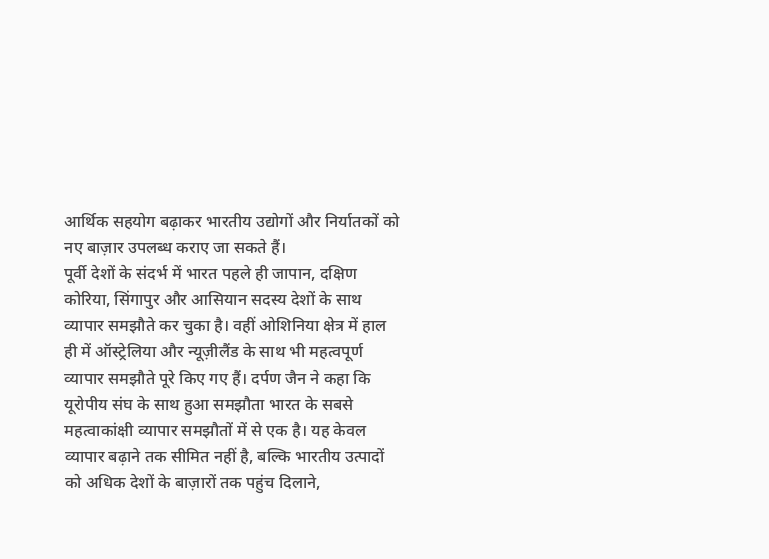आर्थिक सहयोग बढ़ाकर भारतीय उद्योगों और निर्यातकों को नए बाज़ार उपलब्ध कराए जा सकते हैं।
पूर्वी देशों के संदर्भ में भारत पहले ही जापान, दक्षिण कोरिया, सिंगापुर और आसियान सदस्य देशों के साथ व्यापार समझौते कर चुका है। वहीं ओशिनिया क्षेत्र में हाल ही में ऑस्ट्रेलिया और न्यूज़ीलैंड के साथ भी महत्वपूर्ण व्यापार समझौते पूरे किए गए हैं। दर्पण जैन ने कहा कि यूरोपीय संघ के साथ हुआ समझौता भारत के सबसे महत्वाकांक्षी व्यापार समझौतों में से एक है। यह केवल व्यापार बढ़ाने तक सीमित नहीं है, बल्कि भारतीय उत्पादों को अधिक देशों के बाज़ारों तक पहुंच दिलाने,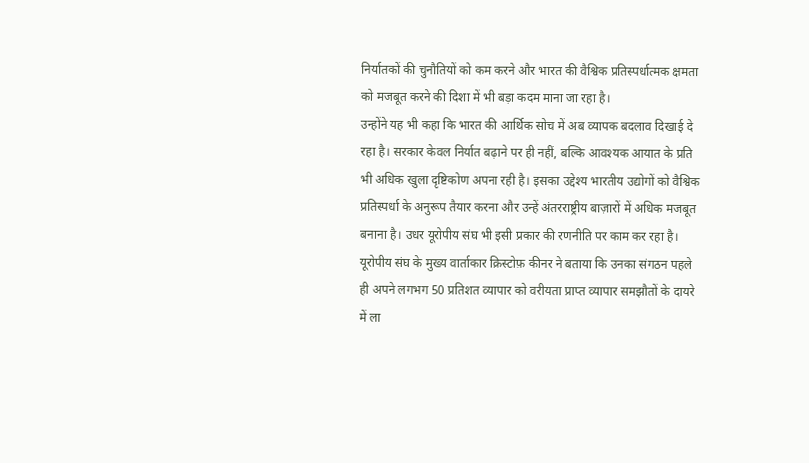निर्यातकों की चुनौतियों को कम करने और भारत की वैश्विक प्रतिस्पर्धात्मक क्षमता को मजबूत करने की दिशा में भी बड़ा कदम माना जा रहा है।
उन्होंने यह भी कहा कि भारत की आर्थिक सोच में अब व्यापक बदलाव दिखाई दे रहा है। सरकार केवल निर्यात बढ़ाने पर ही नहीं, बल्कि आवश्यक आयात के प्रति भी अधिक खुला दृष्टिकोण अपना रही है। इसका उद्देश्य भारतीय उद्योगों को वैश्विक प्रतिस्पर्धा के अनुरूप तैयार करना और उन्हें अंतरराष्ट्रीय बाज़ारों में अधिक मजबूत बनाना है। उधर यूरोपीय संघ भी इसी प्रकार की रणनीति पर काम कर रहा है। यूरोपीय संघ के मुख्य वार्ताकार क्रिस्टोफ़ कीनर ने बताया कि उनका संगठन पहले ही अपने लगभग 50 प्रतिशत व्यापार को वरीयता प्राप्त व्यापार समझौतों के दायरे में ला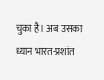चुका है। अब उसका ध्यान भारत-प्रशांत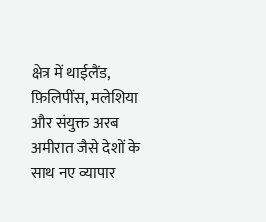क्षेत्र में थाईलैंड, फ़िलिपींस, मलेशिया और संयुक्त अरब अमीरात जैसे देशों के साथ नए व्यापार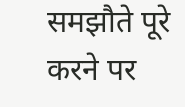समझौते पूरे करने पर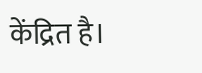केंद्रित है।